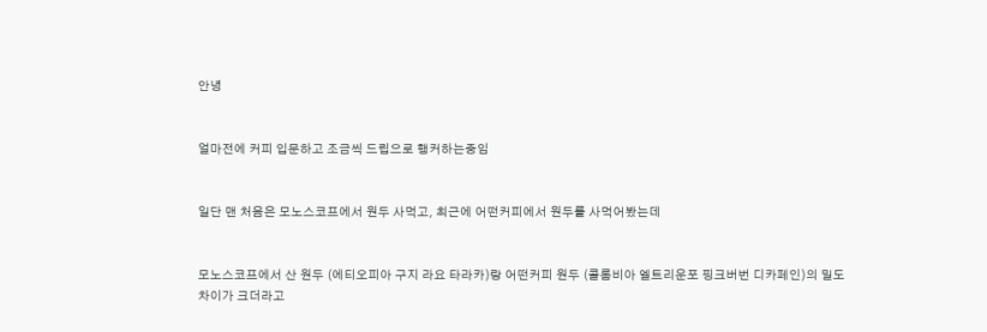안녕


얼마전에 커피 입문하고 조금씩 드립으로 행커하는중임


일단 맨 처음은 모노스코프에서 원두 사먹고, 최근에 어떤커피에서 원두를 사먹어봤는데


모노스코프에서 산 원두 (에티오피아 구지 라요 타라카)랑 어떤커피 원두 (콜롬비아 엘트리운포 핑크버번 디카페인)의 밀도 차이가 크더라고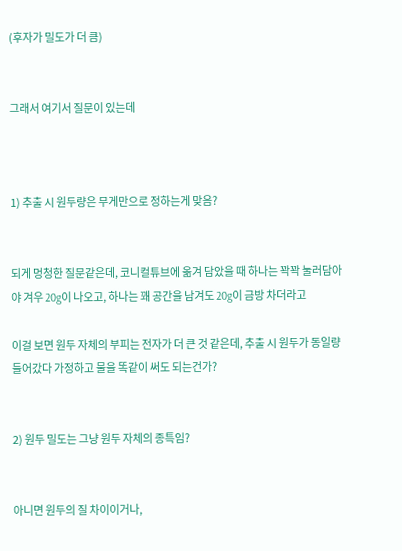(후자가 밀도가 더 큼)


그래서 여기서 질문이 있는데



1) 추출 시 원두량은 무게만으로 정하는게 맞음?


되게 멍청한 질문같은데, 코니컬튜브에 옮겨 담았을 때 하나는 꽉꽉 눌러담아야 겨우 20g이 나오고, 하나는 꽤 공간을 남겨도 20g이 금방 차더라고

이걸 보면 원두 자체의 부피는 전자가 더 큰 것 같은데, 추출 시 원두가 동일량 들어갔다 가정하고 물을 똑같이 써도 되는건가?


2) 원두 밀도는 그냥 원두 자체의 종특임?


아니면 원두의 질 차이이거나,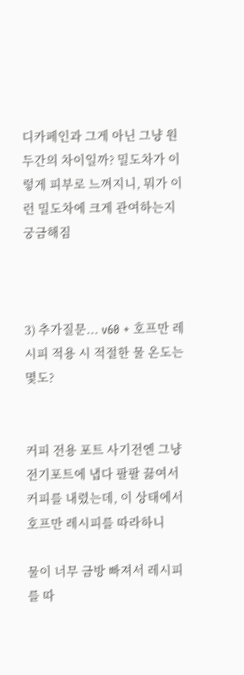디카페인과 그게 아닌 그냥 원두간의 차이일까? 밀도차가 이렇게 피부로 느껴지니, 뭐가 이런 밀도차에 크게 관여하는지 궁금해짐



3) 추가질문... v60 + 호프만 레시피 적용 시 적절한 물 온도는 몇도?


커피 전용 포트 사기전엔 그냥 전기포트에 냅다 팔팔 끓여서 커피를 내렸는데, 이 상태에서 호프만 레시피를 따라하니

물이 너무 금방 빠져서 레시피를 따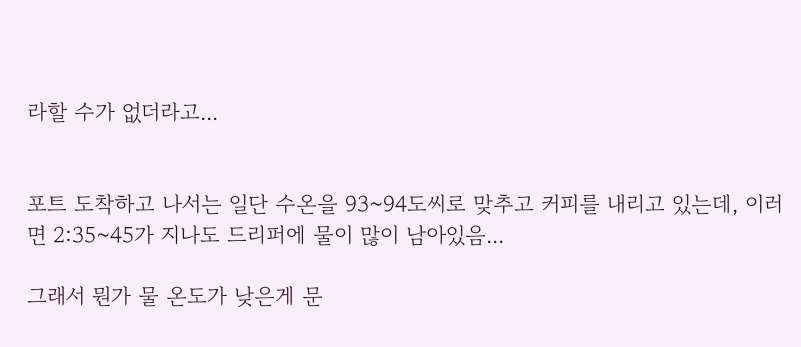라할 수가 없더라고...


포트 도착하고 나서는 일단 수온을 93~94도씨로 맞추고 커피를 내리고 있는데, 이러면 2:35~45가 지나도 드리퍼에 물이 많이 남아있음...

그래서 뭔가 물 온도가 낮은게 문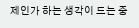제인가 하는 생각이 드는 중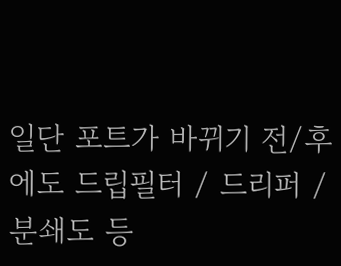일단 포트가 바뀌기 전/후에도 드립필터 / 드리퍼 / 분쇄도 등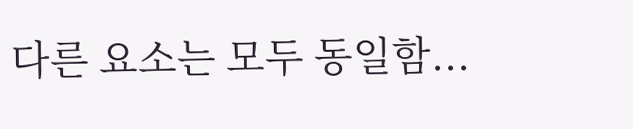다른 요소는 모두 동일함...